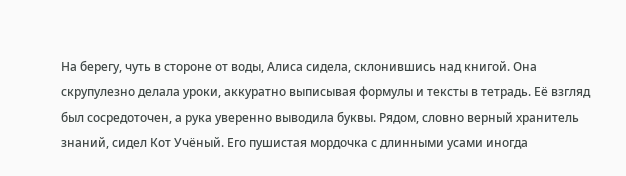На берегу, чуть в стороне от воды, Алиса сидела, склонившись над книгой. Она скрупулезно делала уроки, аккуратно выписывая формулы и тексты в тетрадь. Её взгляд был сосредоточен, а рука уверенно выводила буквы. Рядом, словно верный хранитель знаний, сидел Кот Учёный. Его пушистая мордочка с длинными усами иногда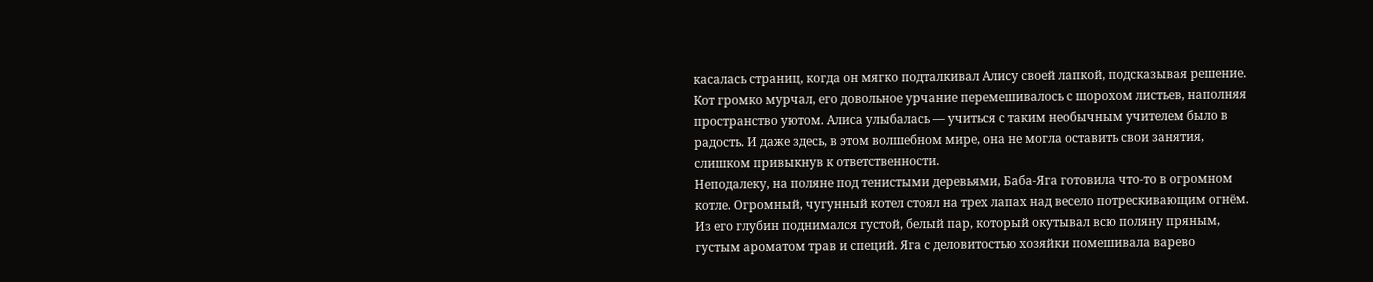касалась страниц, когда он мягко подталкивал Алису своей лапкой, подсказывая решение. Кот громко мурчал, его довольное урчание перемешивалось с шорохом листьев, наполняя пространство уютом. Алиса улыбалась — учиться с таким необычным учителем было в радость. И даже здесь, в этом волшебном мире, она не могла оставить свои занятия, слишком привыкнув к ответственности.
Неподалеку, на поляне под тенистыми деревьями, Баба-Яга готовила что-то в огромном котле. Огромный, чугунный котел стоял на трех лапах над весело потрескивающим огнём. Из его глубин поднимался густой, белый пар, который окутывал всю поляну пряным, густым ароматом трав и специй. Яга с деловитостью хозяйки помешивала варево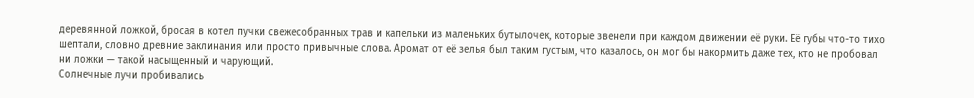деревянной ложкой, бросая в котел пучки свежесобранных трав и капельки из маленьких бутылочек, которые звенели при каждом движении её руки. Её губы что-то тихо шептали, словно древние заклинания или просто привычные слова. Аромат от её зелья был таким густым, что казалось, он мог бы накормить даже тех, кто не пробовал ни ложки — такой насыщенный и чарующий.
Солнечные лучи пробивались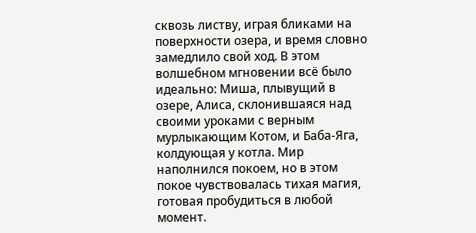сквозь листву, играя бликами на поверхности озера, и время словно замедлило свой ход. В этом волшебном мгновении всё было идеально: Миша, плывущий в озере, Алиса, склонившаяся над своими уроками с верным мурлыкающим Котом, и Баба-Яга, колдующая у котла. Мир наполнился покоем, но в этом покое чувствовалась тихая магия, готовая пробудиться в любой момент.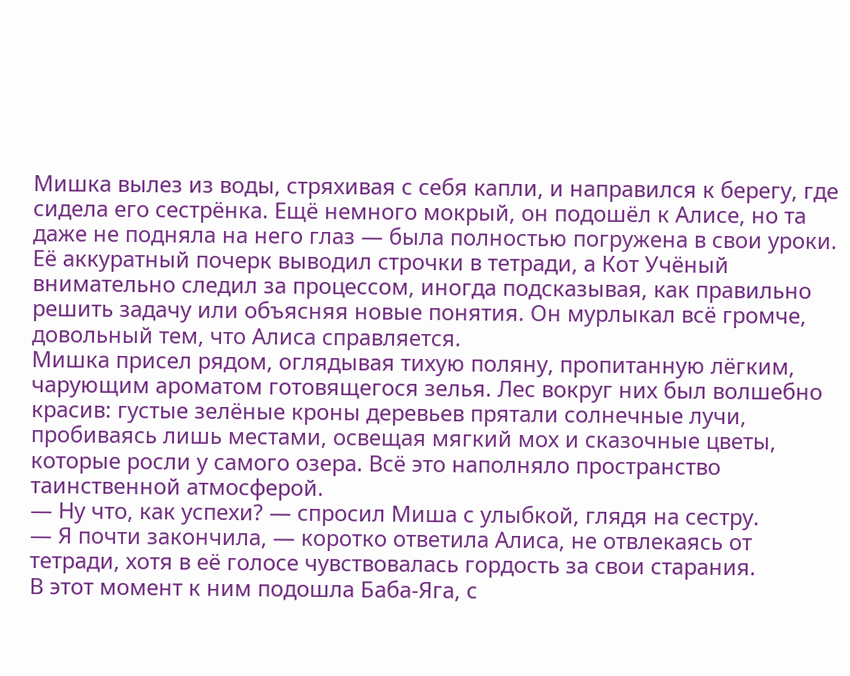Мишка вылез из воды, стряхивая с себя капли, и направился к берегу, где сидела его сестрёнка. Ещё немного мокрый, он подошёл к Алисе, но та даже не подняла на него глаз — была полностью погружена в свои уроки. Её аккуратный почерк выводил строчки в тетради, а Кот Учёный внимательно следил за процессом, иногда подсказывая, как правильно решить задачу или объясняя новые понятия. Он мурлыкал всё громче, довольный тем, что Алиса справляется.
Мишка присел рядом, оглядывая тихую поляну, пропитанную лёгким, чарующим ароматом готовящегося зелья. Лес вокруг них был волшебно красив: густые зелёные кроны деревьев прятали солнечные лучи, пробиваясь лишь местами, освещая мягкий мох и сказочные цветы, которые росли у самого озера. Всё это наполняло пространство таинственной атмосферой.
— Ну что, как успехи? — спросил Миша с улыбкой, глядя на сестру.
— Я почти закончила, — коротко ответила Алиса, не отвлекаясь от тетради, хотя в её голосе чувствовалась гордость за свои старания.
В этот момент к ним подошла Баба-Яга, с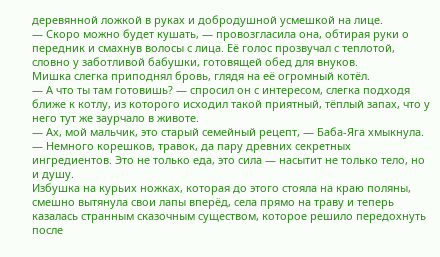деревянной ложкой в руках и добродушной усмешкой на лице.
— Скоро можно будет кушать, — провозгласила она, обтирая руки о передник и смахнув волосы с лица. Её голос прозвучал с теплотой, словно у заботливой бабушки, готовящей обед для внуков.
Мишка слегка приподнял бровь, глядя на её огромный котёл.
— А что ты там готовишь? — спросил он с интересом, слегка подходя ближе к котлу, из которого исходил такой приятный, тёплый запах, что у него тут же заурчало в животе.
— Ах, мой мальчик, это старый семейный рецепт, — Баба-Яга хмыкнула. — Немного корешков, травок, да пару древних секретных ингредиентов. Это не только еда, это сила — насытит не только тело, но и душу.
Избушка на курьих ножках, которая до этого стояла на краю поляны, смешно вытянула свои лапы вперёд, села прямо на траву и теперь казалась странным сказочным существом, которое решило передохнуть после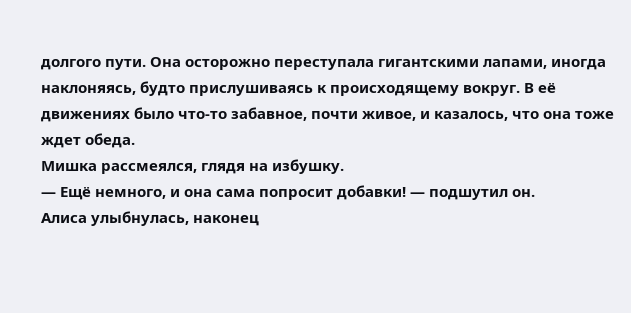долгого пути. Она осторожно переступала гигантскими лапами, иногда наклоняясь, будто прислушиваясь к происходящему вокруг. В её движениях было что-то забавное, почти живое, и казалось, что она тоже ждет обеда.
Мишка рассмеялся, глядя на избушку.
— Ещё немного, и она сама попросит добавки! — подшутил он.
Алиса улыбнулась, наконец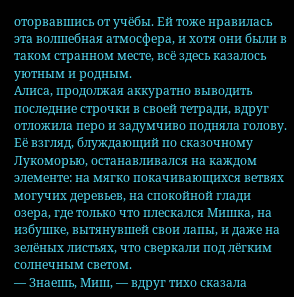оторвавшись от учёбы. Ей тоже нравилась эта волшебная атмосфера, и хотя они были в таком странном месте, всё здесь казалось уютным и родным.
Алиса, продолжая аккуратно выводить последние строчки в своей тетради, вдруг отложила перо и задумчиво подняла голову. Её взгляд, блуждающий по сказочному Лукоморью, останавливался на каждом элементе: на мягко покачивающихся ветвях могучих деревьев, на спокойной глади озера, где только что плескался Мишка, на избушке, вытянувшей свои лапы, и даже на зелёных листьях, что сверкали под лёгким солнечным светом.
— Знаешь, Миш, — вдруг тихо сказала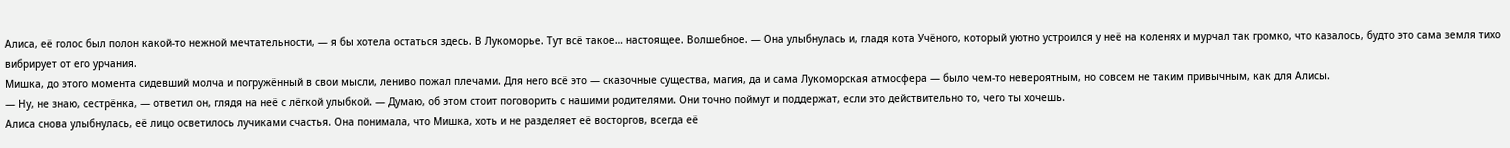Алиса, её голос был полон какой-то нежной мечтательности, — я бы хотела остаться здесь. В Лукоморье. Тут всё такое… настоящее. Волшебное. — Она улыбнулась и, гладя кота Учёного, который уютно устроился у неё на коленях и мурчал так громко, что казалось, будто это сама земля тихо вибрирует от его урчания.
Мишка, до этого момента сидевший молча и погружённый в свои мысли, лениво пожал плечами. Для него всё это — сказочные существа, магия, да и сама Лукоморская атмосфера — было чем-то невероятным, но совсем не таким привычным, как для Алисы.
— Ну, не знаю, сестрёнка, — ответил он, глядя на неё с лёгкой улыбкой. — Думаю, об этом стоит поговорить с нашими родителями. Они точно поймут и поддержат, если это действительно то, чего ты хочешь.
Алиса снова улыбнулась, её лицо осветилось лучиками счастья. Она понимала, что Мишка, хоть и не разделяет её восторгов, всегда её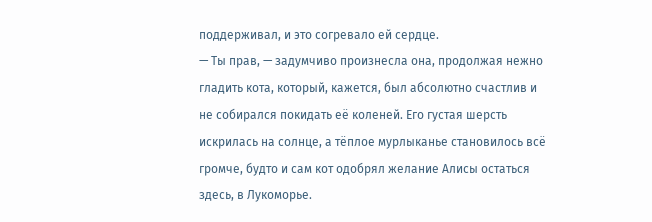поддерживал, и это согревало ей сердце.
— Ты прав, — задумчиво произнесла она, продолжая нежно гладить кота, который, кажется, был абсолютно счастлив и не собирался покидать её коленей. Его густая шерсть искрилась на солнце, а тёплое мурлыканье становилось всё громче, будто и сам кот одобрял желание Алисы остаться здесь, в Лукоморье.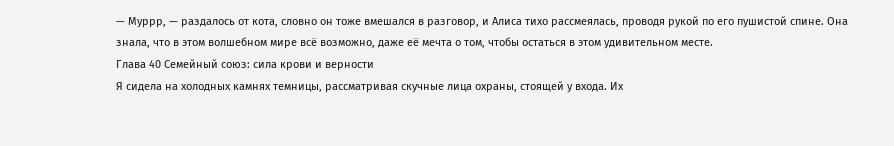— Муррр, — раздалось от кота, словно он тоже вмешался в разговор, и Алиса тихо рассмеялась, проводя рукой по его пушистой спине. Она знала, что в этом волшебном мире всё возможно, даже её мечта о том, чтобы остаться в этом удивительном месте.
Глава 40 Семейный союз: сила крови и верности
Я сидела на холодных камнях темницы, рассматривая скучные лица охраны, стоящей у входа. Их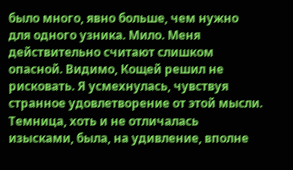было много, явно больше, чем нужно для одного узника. Мило. Меня действительно считают слишком опасной. Видимо, Кощей решил не рисковать. Я усмехнулась, чувствуя странное удовлетворение от этой мысли.
Темница, хоть и не отличалась изысками, была, на удивление, вполне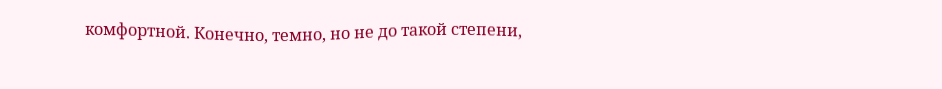комфортной. Конечно, темно, но не до такой степени,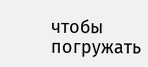чтобы погружать